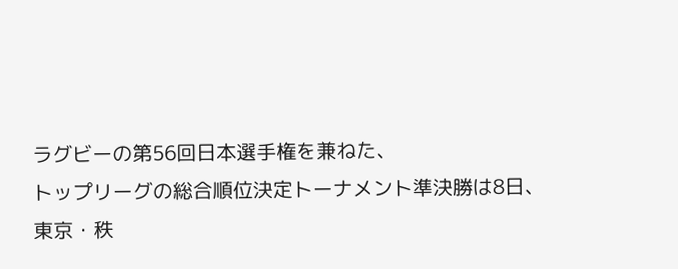ラグビーの第56回日本選手権を兼ねた、
トップリーグの総合順位決定トーナメント準決勝は8日、
東京・秩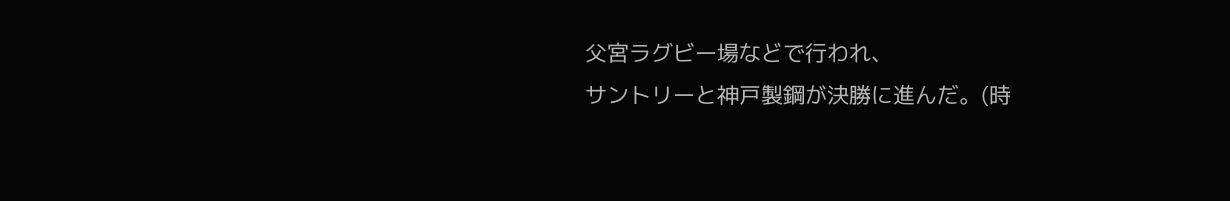父宮ラグビー場などで行われ、
サントリーと神戸製鋼が決勝に進んだ。(時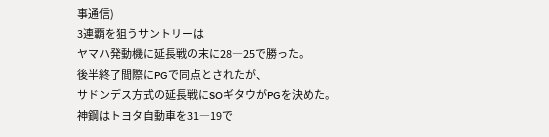事通信)
3連覇を狙うサントリーは
ヤマハ発動機に延長戦の末に28―25で勝った。
後半終了間際にPGで同点とされたが、
サドンデス方式の延長戦にSOギタウがPGを決めた。
神鋼はトヨタ自動車を31―19で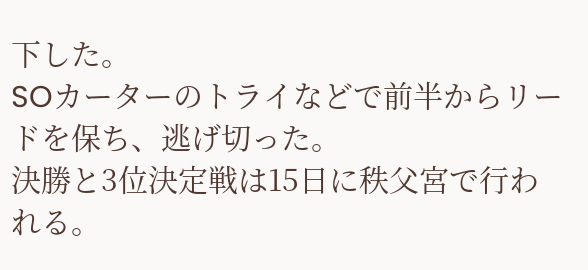下した。
SOカーターのトライなどで前半からリードを保ち、逃げ切った。
決勝と3位決定戦は15日に秩父宮で行われる。